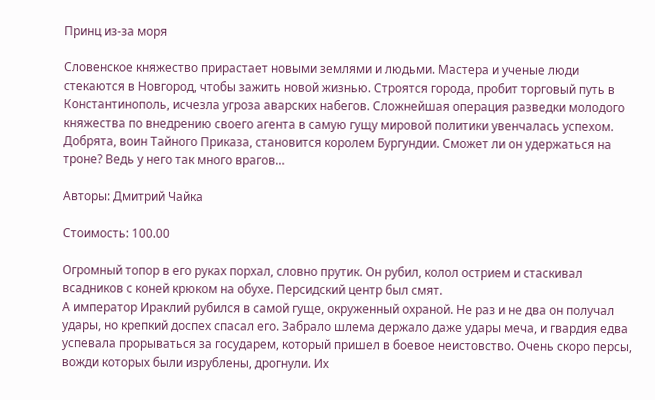Принц из-за моря

Словенское княжество прирастает новыми землями и людьми. Мастера и ученые люди стекаются в Новгород, чтобы зажить новой жизнью. Строятся города, пробит торговый путь в Константинополь, исчезла угроза аварских набегов. Сложнейшая операция разведки молодого княжества по внедрению своего агента в самую гущу мировой политики увенчалась успехом. Добрята, воин Тайного Приказа, становится королем Бургундии. Сможет ли он удержаться на троне? Ведь у него так много врагов…

Авторы: Дмитрий Чайка

Стоимость: 100.00

Огромный топор в его руках порхал, словно прутик. Он рубил, колол острием и стаскивал всадников с коней крюком на обухе. Персидский центр был смят.
А император Ираклий рубился в самой гуще, окруженный охраной. Не раз и не два он получал удары, но крепкий доспех спасал его. Забрало шлема держало даже удары меча, и гвардия едва успевала прорываться за государем, который пришел в боевое неистовство. Очень скоро персы, вожди которых были изрублены, дрогнули. Их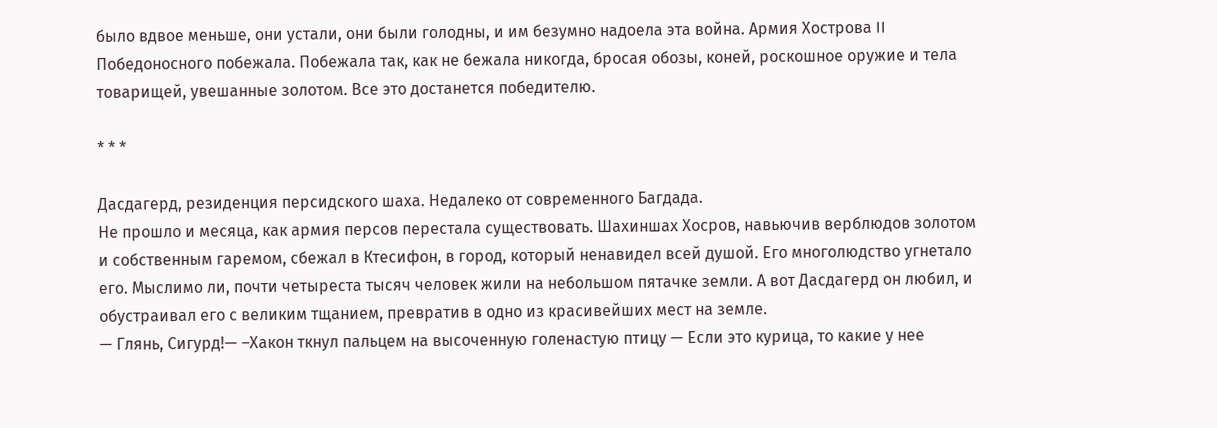было вдвое меньше, они устали, они были голодны, и им безумно надоела эта война. Армия Хострова II Победоносного побежала. Побежала так, как не бежала никогда, бросая обозы, коней, роскошное оружие и тела товарищей, увешанные золотом. Все это достанется победителю.

* * *

Дасдагерд, резиденция персидского шаха. Недалеко от современного Багдада.
Не прошло и месяца, как армия персов перестала существовать. Шахиншах Хосров, навьючив верблюдов золотом и собственным гаремом, сбежал в Ктесифон, в город, который ненавидел всей душой. Его многолюдство угнетало его. Мыслимо ли, почти четыреста тысяч человек жили на небольшом пятачке земли. А вот Дасдагерд он любил, и обустраивал его с великим тщанием, превратив в одно из красивейших мест на земле.
— Глянь, Сигурд!— –Хакон ткнул пальцем на высоченную голенастую птицу — Если это курица, то какие у нее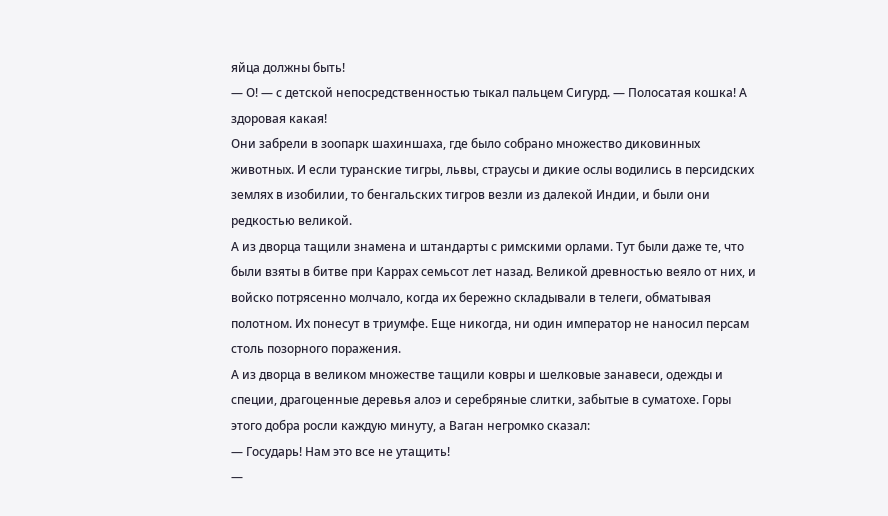яйца должны быть!
— О! — с детской непосредственностью тыкал пальцем Сигурд. — Полосатая кошка! А здоровая какая!
Они забрели в зоопарк шахиншаха, где было собрано множество диковинных животных. И если туранские тигры, львы, страусы и дикие ослы водились в персидских землях в изобилии, то бенгальских тигров везли из далекой Индии, и были они редкостью великой.
А из дворца тащили знамена и штандарты с римскими орлами. Тут были даже те, что были взяты в битве при Каррах семьсот лет назад. Великой древностью веяло от них, и войско потрясенно молчало, когда их бережно складывали в телеги, обматывая полотном. Их понесут в триумфе. Еще никогда, ни один император не наносил персам столь позорного поражения.
А из дворца в великом множестве тащили ковры и шелковые занавеси, одежды и специи, драгоценные деревья алоэ и серебряные слитки, забытые в суматохе. Горы этого добра росли каждую минуту, а Ваган негромко сказал:
— Государь! Нам это все не утащить!
—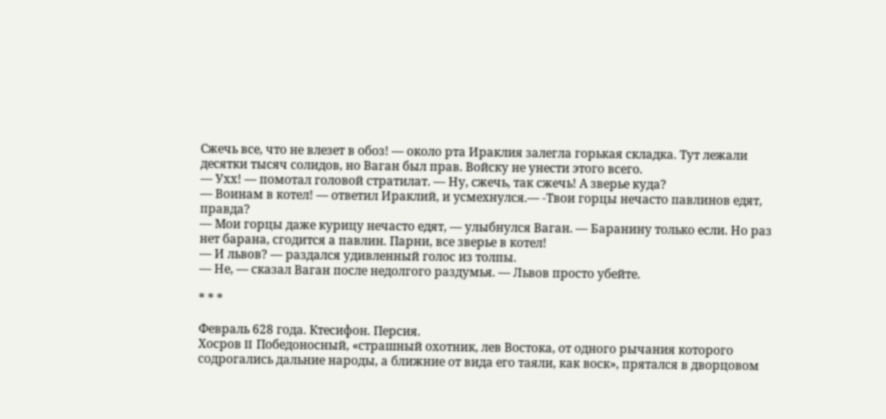Сжечь все, что не влезет в обоз! — около рта Ираклия залегла горькая складка. Тут лежали десятки тысяч солидов, но Ваган был прав. Войску не унести этого всего.
— Ухх! — помотал головой стратилат. — Ну, сжечь, так сжечь! А зверье куда?
— Воинам в котел! — ответил Ираклий, и усмехнулся.— -Твои горцы нечасто павлинов едят, правда?
— Мои горцы даже курицу нечасто едят, — улыбнулся Ваган. — Баранину только если. Но раз нет барана, сгодится а павлин. Парни, все зверье в котел!
— И львов? — раздался удивленный голос из толпы.
— Не, — сказал Ваган после недолгого раздумья. — Львов просто убейте.

* * *

Февраль 628 года. Ктесифон. Персия.
Хосров II Победоносный, «страшный охотник, лев Востока, от одного рычания которого содрогались дальние народы, а ближние от вида его таяли, как воск», прятался в дворцовом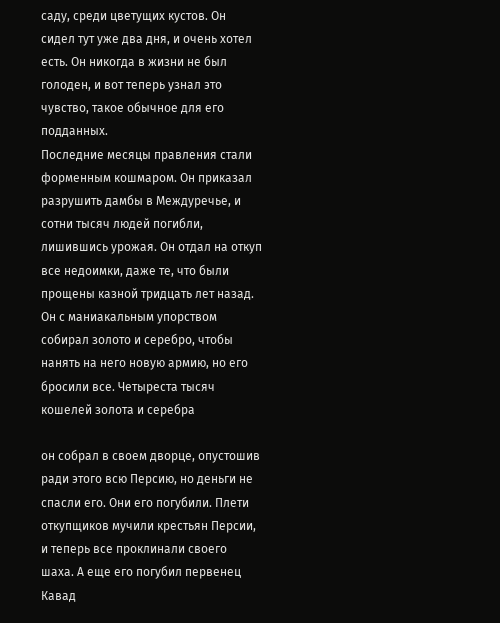саду, среди цветущих кустов. Он сидел тут уже два дня, и очень хотел есть. Он никогда в жизни не был голоден, и вот теперь узнал это чувство, такое обычное для его подданных.
Последние месяцы правления стали форменным кошмаром. Он приказал разрушить дамбы в Междуречье, и сотни тысяч людей погибли, лишившись урожая. Он отдал на откуп все недоимки, даже те, что были прощены казной тридцать лет назад. Он с маниакальным упорством собирал золото и серебро, чтобы нанять на него новую армию, но его бросили все. Четыреста тысяч кошелей золота и серебра

он собрал в своем дворце, опустошив ради этого всю Персию, но деньги не спасли его. Они его погубили. Плети откупщиков мучили крестьян Персии, и теперь все проклинали своего шаха. А еще его погубил первенец Кавад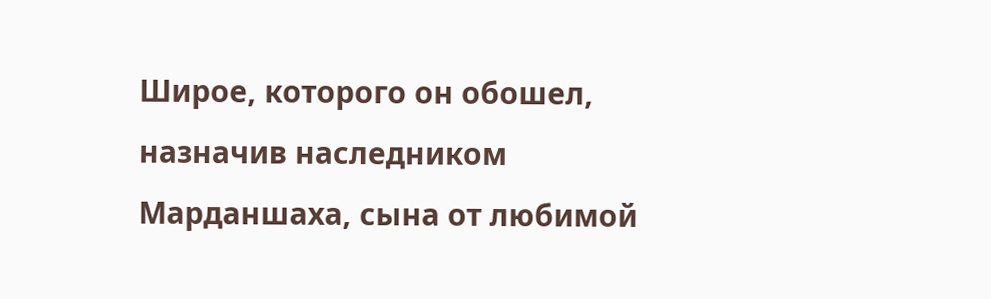Широе, которого он обошел, назначив наследником Марданшаха, сына от любимой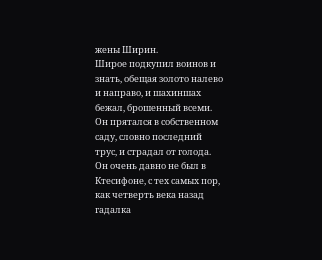жены Ширин.
Широе подкупил воинов и знать, обещая золото налево и направо, и шахиншах бежал, брошенный всеми. Он прятался в собственном саду, словно последний трус, и страдал от голода. Он очень давно не был в Ктесифоне, с тех самых пор, как четверть века назад гадалка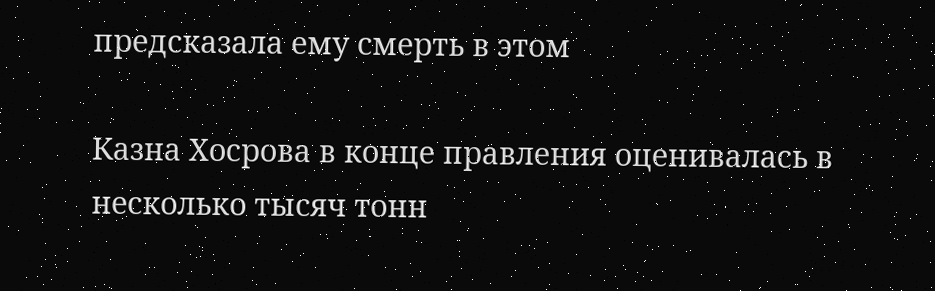предсказала ему смерть в этом

Казна Хосрова в конце правления оценивалась в несколько тысяч тонн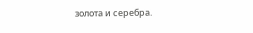золота и серебра.